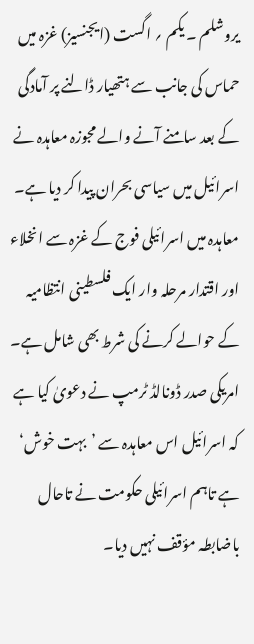یروشلم ۔ یکم ؍ اگست (ایجنسیز) غزہ میں حماس کی جانب سے ہتھیار ڈالنے پر آمادگی کے بعد سامنے آنے والے مجوزہ معاہدہ نے اسرائیل میں سیاسی بحران پیدا کر دیا ہے۔ معاہدہ میں اسرائیلی فوج کے غزہ سے انخلاء اور اقتدار مرحلہ وار ایک فلسطینی انتظامیہ کے حوالے کرنے کی شرط بھی شامل ہے۔ امریکی صدر ڈونالڈ ٹرمپ نے دعویٰ کیا ہے کہ اسرائیل اس معاہدہ سے ’بہت خوش‘ ہے تاہم اسرائیلی حکومت نے تاحال باضابطہ مؤقف نہیں دیا۔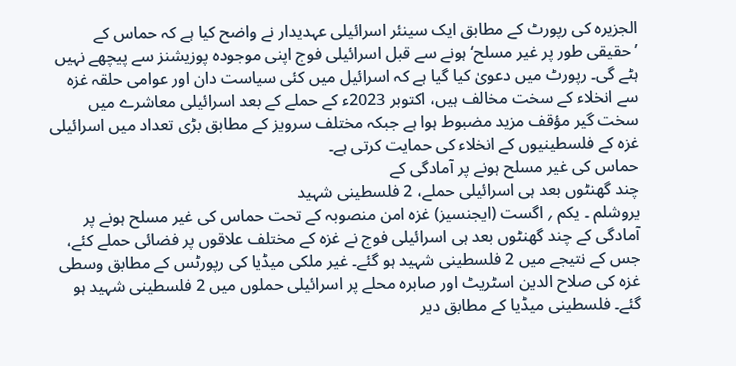الجزیرہ کی رپورٹ کے مطابق ایک سینئر اسرائیلی عہدیدار نے واضح کیا ہے کہ حماس کے ’حقیقی طور پر غیر مسلح‘ ہونے سے قبل اسرائیلی فوج اپنی موجودہ پوزیشنز سے پیچھے نہیں ہٹے گی۔ رپورٹ میں دعویٰ کیا گیا ہے کہ اسرائیل میں کئی سیاست دان اور عوامی حلقہ غزہ سے انخلاء کے سخت مخالف ہیں، اکتوبر 2023ء کے حملے کے بعد اسرائیلی معاشرے میں سخت گیر مؤقف مزید مضبوط ہوا ہے جبکہ مختلف سرویز کے مطابق بڑی تعداد میں اسرائیلی غزہ کے فلسطینیوں کے انخلاء کی حمایت کرتی ہے۔
حماس کی غیر مسلح ہونے پر آمادگی کے
چند گھنٹوں بعد ہی اسرائیلی حملے، 2 فلسطینی شہید
یروشلم ۔ یکم ؍ اگست (ایجنسیز) غزہ امن منصوبہ کے تحت حماس کی غیر مسلح ہونے پر آمادگی کے چند گھنٹوں بعد ہی اسرائیلی فوج نے غزہ کے مختلف علاقوں پر فضائی حملے کئے، جس کے نتیجے میں 2 فلسطینی شہید ہو گئے۔ غیر ملکی میڈیا کی رپورٹس کے مطابق وسطی غزہ کی صلاح الدین اسٹریٹ اور صابرہ محلے پر اسرائیلی حملوں میں 2 فلسطینی شہید ہو گئے۔ فلسطینی میڈیا کے مطابق دیر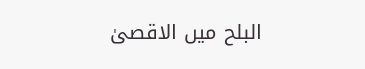البلح میں الاقصیٰ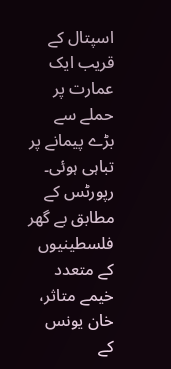اسپتال کے قریب ایک عمارت پر حملے سے بڑے پیمانے پر تباہی ہوئی۔ رپورٹس کے مطابق بے گھر فلسطینیوں کے متعدد خیمے متاثر، خان یونس کے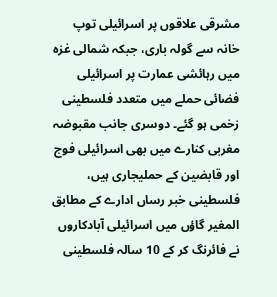مشرقی علاقوں پر اسرائیلی توپ خانہ سے گولہ باری، جبکہ شمالی غزہ میں رہائشی عمارت پر اسرائیلی فضائی حملے میں متعدد فلسطینی زخمی ہو گئے۔ دوسری جانب مقبوضہ مغربی کنارے میں بھی اسرائیلی فوج اور قابضین کے حملیجاری ہیں، فلسطینی خبر رساں ادارے کے مطابق المغیر گاؤں میں اسرائیلی آبادکاروں نے فائرنگ کر کے 10 سالہ فلسطینی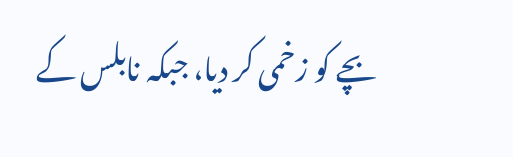بچے کو زخمی کر دیا، جبکہ نابلس کے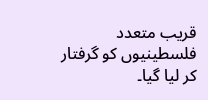قریب متعدد فلسطینیوں کو گرفتار کر لیا گیا۔